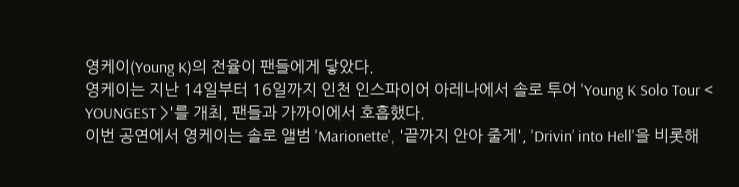영케이(Young K)의 전율이 팬들에게 닿았다.
영케이는 지난 14일부터 16일까지 인천 인스파이어 아레나에서 솔로 투어 'Young K Solo Tour < YOUNGEST >'를 개최, 팬들과 가까이에서 호흡했다.
이번 공연에서 영케이는 솔로 앨범 'Marionette', '끝까지 안아 줄게', 'Drivin’ into Hell'을 비롯해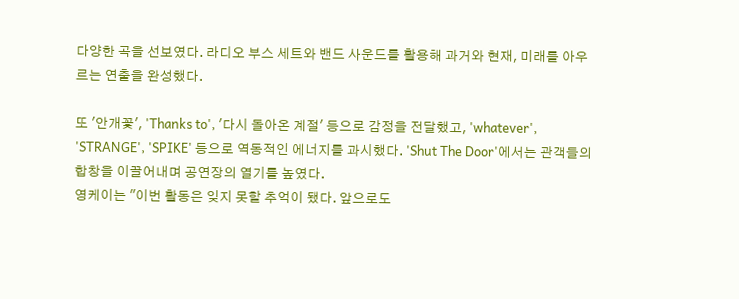다양한 곡을 선보였다. 라디오 부스 세트와 밴드 사운드를 활용해 과거와 현재, 미래를 아우르는 연출을 완성했다.

또 '안개꽃', 'Thanks to', '다시 돌아온 계절' 등으로 감정을 전달했고, 'whatever', 'STRANGE', 'SPIKE' 등으로 역동적인 에너지를 과시했다. 'Shut The Door'에서는 관객들의 합창을 이끌어내며 공연장의 열기를 높였다.
영케이는 "이번 활동은 잊지 못할 추억이 됐다. 앞으로도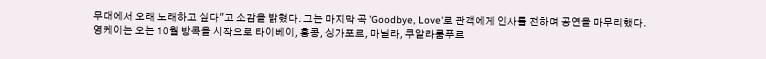무대에서 오래 노래하고 싶다"고 소감을 밝혔다. 그는 마지막 곡 'Goodbye, Love'로 관객에게 인사를 전하며 공연을 마무리했다.
영케이는 오는 10월 방콕을 시작으로 타이베이, 홍콩, 싱가포르, 마닐라, 쿠알라룸푸르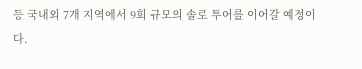등 국내외 7개 지역에서 9회 규모의 솔로 투어를 이어갈 예정이다.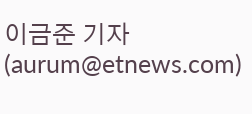이금준 기자 (aurum@etnews.com)